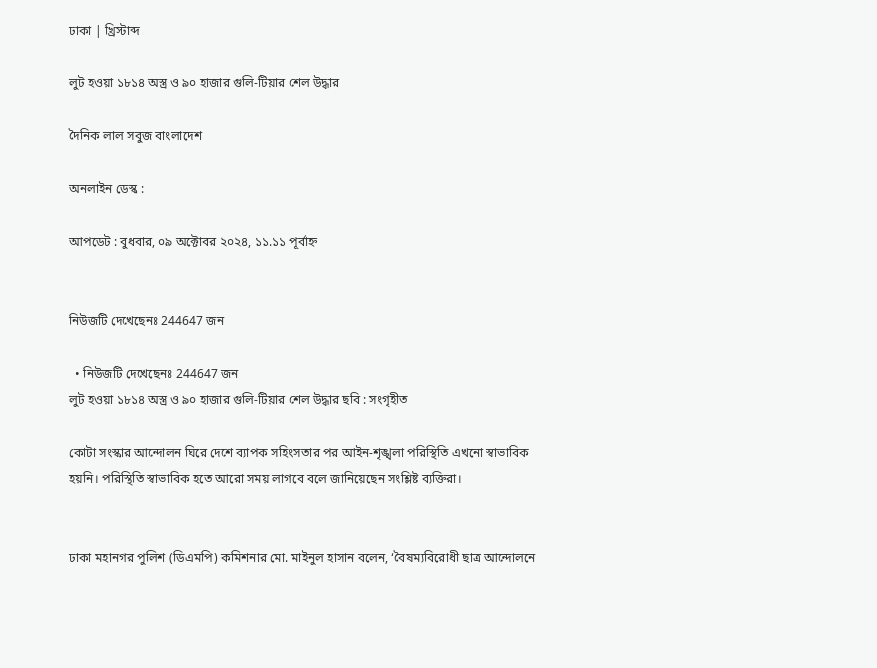ঢাকা | খ্রিস্টাব্দ

লুট হওয়া ১৮১৪ অস্ত্র ও ৯০ হাজার গুলি-টিয়ার শেল উদ্ধার

দৈনিক লাল সবুজ বাংলাদেশ

অনলাইন ডেস্ক :

আপডেট : বুধবার, ০৯ অক্টোবর ২০২৪, ১১.১১ পূর্বাহ্ন


নিউজটি দেখেছেনঃ 244647 জন

  • নিউজটি দেখেছেনঃ 244647 জন
লুট হওয়া ১৮১৪ অস্ত্র ও ৯০ হাজার গুলি-টিয়ার শেল উদ্ধার ছবি : সংগৃহীত

কোটা সংস্কার আন্দোলন ঘিরে দেশে ব্যাপক সহিংসতার পর আইন-শৃঙ্খলা পরিস্থিতি এখনো স্বাভাবিক হয়নি। পরিস্থিতি স্বাভাবিক হতে আরো সময় লাগবে বলে জানিয়েছেন সংশ্লিষ্ট ব্যক্তিরা।


ঢাকা মহানগর পুলিশ (ডিএমপি) কমিশনার মো. মাইনুল হাসান বলেন, ‘বৈষম্যবিরোধী ছাত্র আন্দোলনে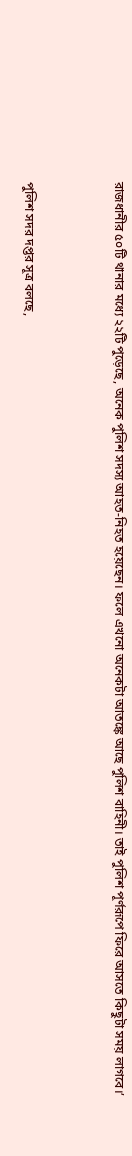রাজধানীর ৫০টি থানার মধ্যে ২২টি পুড়েছে, অনেক পুলিশ সদস্য আহত-নিহত হয়েছেন। ফলে এখনো অনেকটা আতঙ্কে আছে পুলিশ বাহিনী। তাই পুলিশ পূর্ণরূপে ফিরে আসতে কিছুটা সময় লাগবে।’



পুলিশ সদর দপ্তর সূত্র বলছে,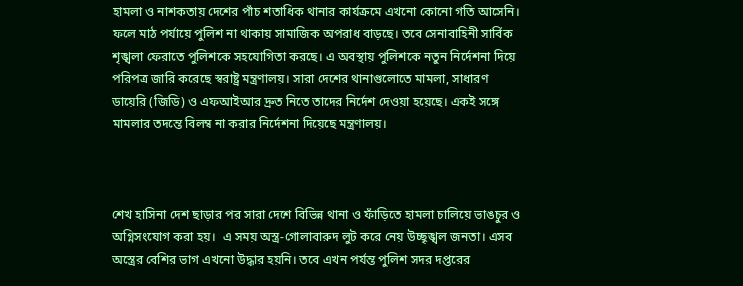হামলা ও নাশকতায় দেশের পাঁচ শতাধিক থানার কার্যক্রমে এখনো কোনো গতি আসেনি। ফলে মাঠ পর্যায়ে পুলিশ না থাকায় সামাজিক অপরাধ বাড়ছে। তবে সেনাবাহিনী সার্বিক শৃঙ্খলা ফেরাতে পুলিশকে সহযোগিতা করছে। এ অবস্থায় পুলিশকে নতুন নির্দেশনা দিয়ে পরিপত্র জারি করেছে স্বরাষ্ট্র মন্ত্রণালয়। সারা দেশের থানাগুলোতে মামলা, সাধারণ ডায়েরি (জিডি) ও এফআইআর দ্রুত নিতে তাদের নির্দেশ দেওয়া হয়েছে। একই সঙ্গে মামলার তদন্তে বিলম্ব না করার নির্দেশনা দিয়েছে মন্ত্রণালয়।



শেখ হাসিনা দেশ ছাড়ার পর সারা দেশে বিভিন্ন থানা ও ফাঁড়িতে হামলা চালিয়ে ভাঙচুর ও অগ্নিসংযোগ করা হয়।  এ সময় অস্ত্র-গোলাবারুদ লুট করে নেয় উচ্ছৃঙ্খল জনতা। এসব অস্ত্রের বেশির ভাগ এখনো উদ্ধার হয়নি। তবে এখন পর্যন্ত পুলিশ সদর দপ্তরের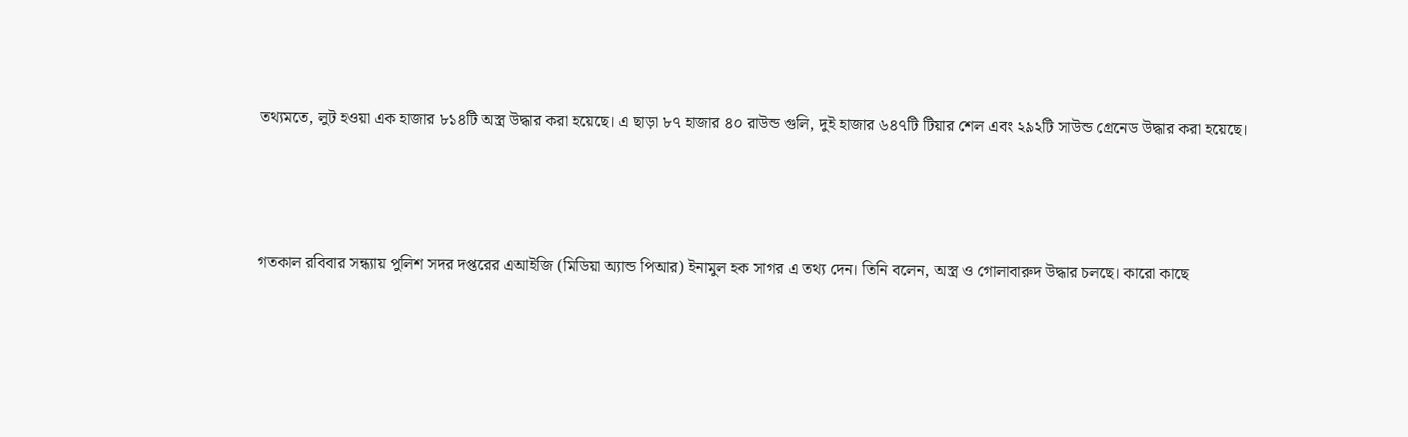তথ্যমতে, লুট হওয়া এক হাজার ৮১৪টি অস্ত্র উদ্ধার করা হয়েছে। এ ছাড়া ৮৭ হাজার ৪০ রাউন্ড গুলি, দুই হাজার ৬৪৭টি টিয়ার শেল এবং ২৯২টি সাউন্ড গ্রেনেড উদ্ধার করা হয়েছে।



গতকাল রবিবার সন্ধ্যায় পুলিশ সদর দপ্তরের এআইজি (মিডিয়া অ্যান্ড পিআর) ইনামুল হক সাগর এ তথ্য দেন। তিনি বলেন, অস্ত্র ও গোলাবারুদ উদ্ধার চলছে। কারো কাছে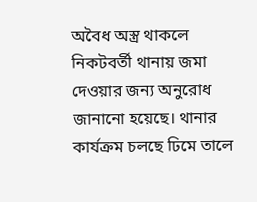অবৈধ অস্ত্র থাকলে নিকটবর্তী থানায় জমা দেওয়ার জন্য অনুরোধ জানানো হয়েছে। থানার কার্যক্রম চলছে ঢিমে তালে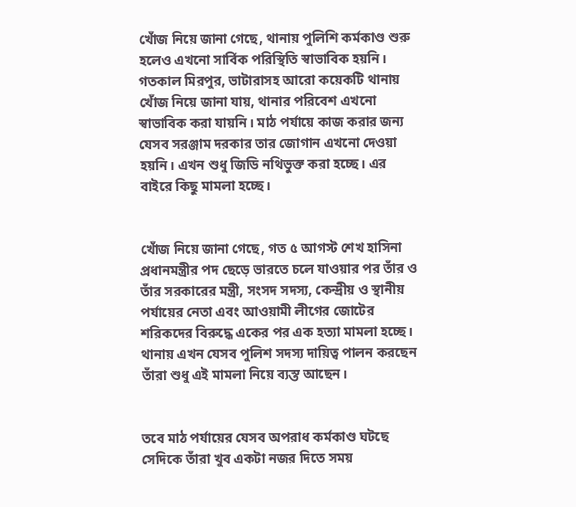খোঁজ নিয়ে জানা গেছে, থানায় পুলিশি কর্মকাণ্ড শুরু হলেও এখনো সার্বিক পরিস্থিতি স্বাভাবিক হয়নি। গতকাল মিরপুর, ভাটারাসহ আরো কয়েকটি থানায় খোঁজ নিয়ে জানা যায়, থানার পরিবেশ এখনো স্বাভাবিক করা যায়নি। মাঠ পর্যায়ে কাজ করার জন্য যেসব সরঞ্জাম দরকার তার জোগান এখনো দেওয়া হয়নি। এখন শুধু জিডি নথিভুক্ত করা হচ্ছে। এর বাইরে কিছু মামলা হচ্ছে।


খোঁজ নিয়ে জানা গেছে, গত ৫ আগস্ট শেখ হাসিনা প্রধানমন্ত্রীর পদ ছেড়ে ভারতে চলে যাওয়ার পর তাঁর ও তাঁর সরকারের মন্ত্রী, সংসদ সদস্য, কেন্দ্রীয় ও স্থানীয় পর্যায়ের নেতা এবং আওয়ামী লীগের জোটের শরিকদের বিরুদ্ধে একের পর এক হত্যা মামলা হচ্ছে। থানায় এখন যেসব পুলিশ সদস্য দায়িত্ব পালন করছেন তাঁরা শুধু এই মামলা নিয়ে ব্যস্ত আছেন।


তবে মাঠ পর্যায়ের যেসব অপরাধ কর্মকাণ্ড ঘটছে সেদিকে তাঁরা খুব একটা নজর দিতে সময়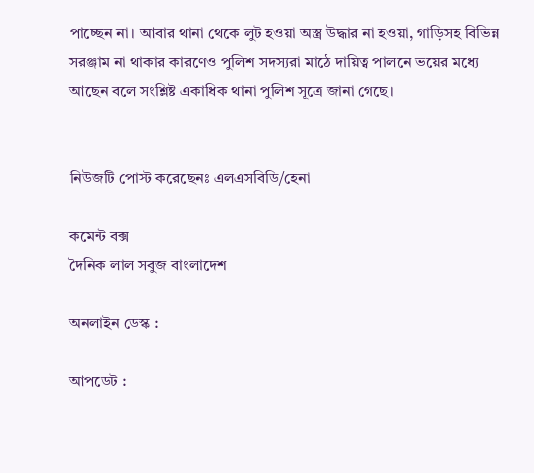পাচ্ছেন না। আবার থানা থেকে লুট হওয়া অস্ত্র উদ্ধার না হওয়া, গাড়িসহ বিভিন্ন সরঞ্জাম না থাকার কারণেও পুলিশ সদস্যরা মাঠে দায়িত্ব পালনে ভয়ের মধ্যে আছেন বলে সংশ্লিষ্ট একাধিক থানা পুলিশ সূত্রে জানা গেছে।


নিউজটি পোস্ট করেছেনঃ এলএসবিডি/হেনা

কমেন্ট বক্স
দৈনিক লাল সবুজ বাংলাদেশ

অনলাইন ডেস্ক :

আপডেট :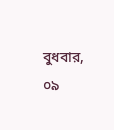বুধবার, ০৯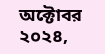অক্টোবর ২০২৪,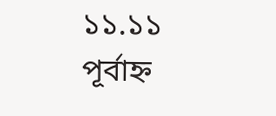১১.১১ পূর্বাহ্ন